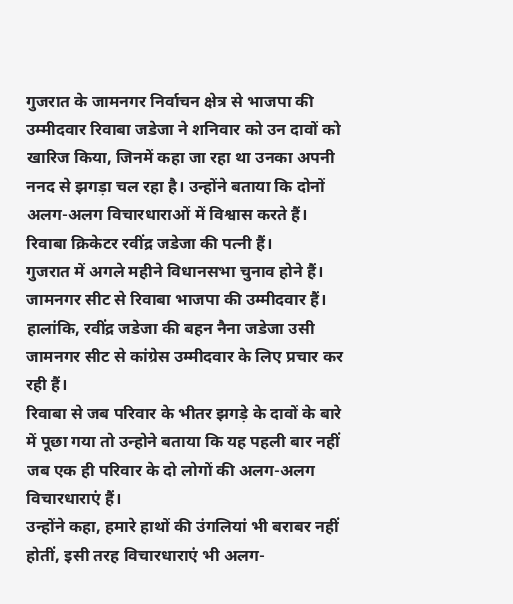गुजरात के जामनगर निर्वाचन क्षेत्र से भाजपा की उम्मीदवार रिवाबा जडेजा ने शनिवार को उन दावों को खारिज किया, जिनमें कहा जा रहा था उनका अपनी ननद से झगड़ा चल रहा है। उन्होंने बताया कि दोनों अलग-अलग विचारधाराओं में विश्वास करते हैं। रिवाबा क्रिकेटर रवींद्र जडेजा की पत्नी हैं।
गुजरात में अगले महीने विधानसभा चुनाव होने हैं। जामनगर सीट से रिवाबा भाजपा की उम्मीदवार हैं। हालांकि, रवींद्र जडेजा की बहन नैना जडेजा उसी जामनगर सीट से कांग्रेस उम्मीदवार के लिए प्रचार कर रही हैं।
रिवाबा से जब परिवार के भीतर झगड़े के दावों के बारे में पूछा गया तो उन्होने बताया कि यह पहली बार नहीं जब एक ही परिवार के दो लोगों की अलग-अलग विचारधाराएं हैं।
उन्होंने कहा, हमारे हाथों की उंगलियां भी बराबर नहीं होतीं, इसी तरह विचारधाराएं भी अलग-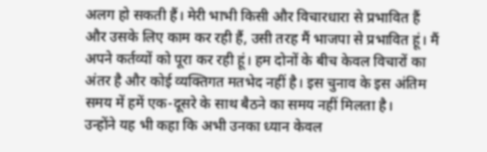अलग हो सकती हैं। मेरी भाभी किसी और विचारधारा से प्रभावित हैं और उसके लिए काम कर रही हैं, उसी तरह मैं भाजपा से प्रभावित हूं। मैं अपने कर्तव्यों को पूरा कर रही हूं। हम दोनों के बीच केवल विचारों का अंतर है और कोई व्यक्तिगत मतभेद नहीं है। इस चुनाव के इस अंतिम समय में हमें एक-दूसरे के साथ बैठने का समय नहीं मिलता है।
उन्होंने यह भी कहा कि अभी उनका ध्यान केवल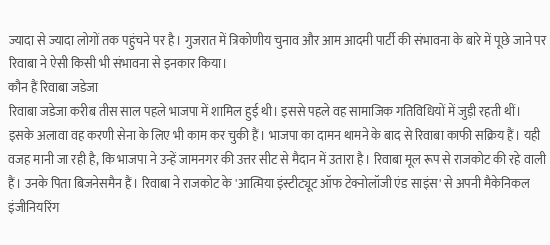ज्यादा से ज्यादा लोगों तक पहुंचने पर है। गुजरात में त्रिकोणीय चुनाव और आम आदमी पार्टी की संभावना के बारे में पूछे जाने पर रिवाबा ने ऐसी किसी भी संभावना से इनकार किया।
कौन हैं रिवाबा जडेजा
रिवाबा जडेजा करीब तीस साल पहले भाजपा में शामिल हुई थी। इससे पहले वह सामाजिक गतिविधियों में जुड़ी रहती थीं। इसके अलावा वह करणी सेना के लिए भी काम कर चुकी हैं। भाजपा का दामन थामने के बाद से रिवाबा काफी सक्रिय हैं। यही वजह मानी जा रही है, कि भाजपा ने उन्हें जामनगर की उत्तर सीट से मैदान में उतारा है। रिवाबा मूल रूप से राजकोट की रहे वाली हैं। उनके पिता बिजनेसमैन हैं। रिवाबा ने राजकोट के 'आत्मिया इंस्टीट्यूट ऑफ टेक्नोलॉजी एंड साइंस' से अपनी मैकेनिकल इंजीनियरिंग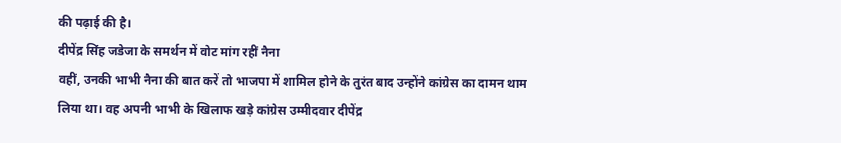की पढ़ाई की है।
दीपेंद्र सिंह जडेजा के समर्थन में वोट मांग रहीं नैना
वहीं, उनकी भाभी नैना की बात करें तो भाजपा में शामिल होने के तुरंत बाद उन्होंने कांग्रेस का दामन थाम लिया था। वह अपनी भाभी के खिलाफ खड़े कांग्रेस उम्मीदवार दीपेंद्र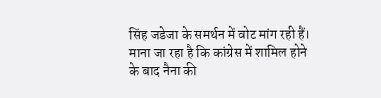सिंह जडेजा के समर्थन में वोट मांग रही हैं। माना जा रहा है कि कांग्रेस में शामिल होने के बाद नैना की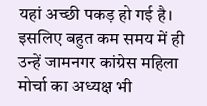यहां अच्छी पकड़ हो गई है। इसलिए बहुत कम समय में ही उन्हें जामनगर कांग्रेस महिला मोर्चा का अध्यक्ष भी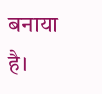बनाया है।